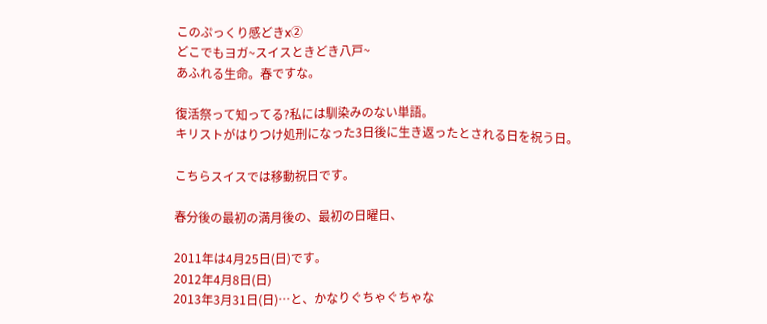このぷっくり感どきx②
どこでもヨガ~スイスときどき八戸~
あふれる生命。春ですな。

復活祭って知ってる?私には馴染みのない単語。
キリストがはりつけ処刑になった3日後に生き返ったとされる日を祝う日。

こちらスイスでは移動祝日です。

春分後の最初の満月後の、最初の日曜日、

2011年は4月25日(日)です。
2012年4月8日(日)
2013年3月31日(日)…と、かなりぐちゃぐちゃな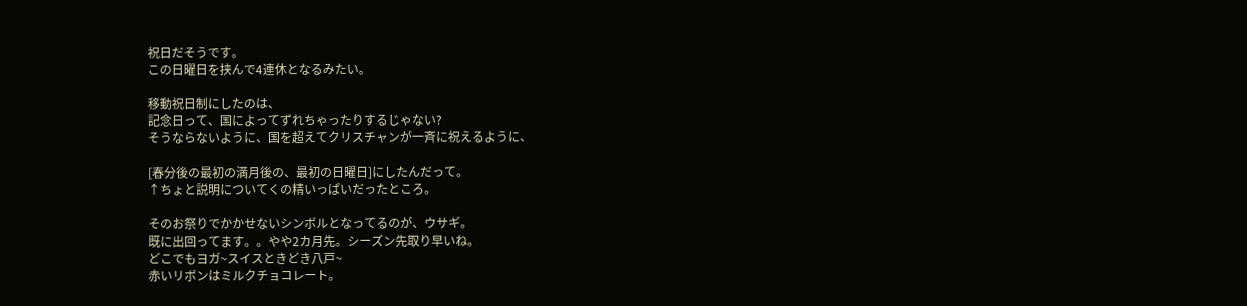祝日だそうです。
この日曜日を挟んで4連休となるみたい。

移動祝日制にしたのは、
記念日って、国によってずれちゃったりするじゃない?
そうならないように、国を超えてクリスチャンが一斉に祝えるように、

[春分後の最初の満月後の、最初の日曜日]にしたんだって。
↑ちょと説明についてくの精いっぱいだったところ。

そのお祭りでかかせないシンボルとなってるのが、ウサギ。
既に出回ってます。。やや2カ月先。シーズン先取り早いね。
どこでもヨガ~スイスときどき八戸~
赤いリボンはミルクチョコレート。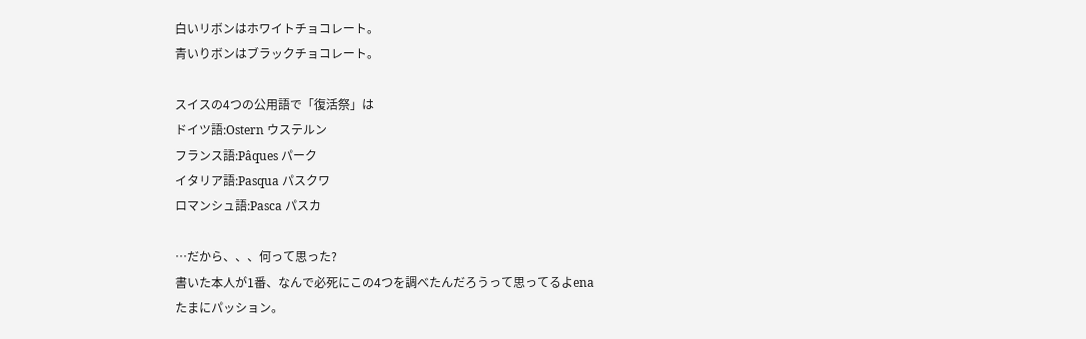白いリボンはホワイトチョコレート。
青いりボンはブラックチョコレート。

スイスの4つの公用語で「復活祭」は
ドイツ語:Ostern ウステルン
フランス語:Pâques パーク
イタリア語:Pasqua パスクワ
ロマンシュ語:Pasca パスカ

…だから、、、何って思った?
書いた本人が1番、なんで必死にこの4つを調べたんだろうって思ってるよena
たまにパッション。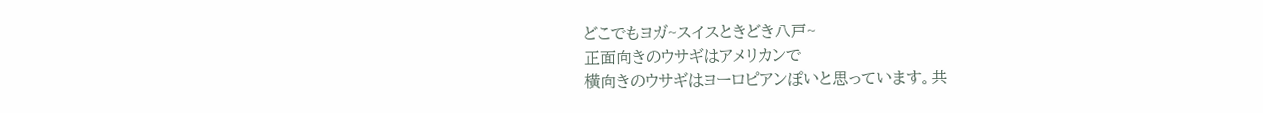どこでもヨガ~スイスときどき八戸~
正面向きのウサギはアメリカンで
横向きのウサギはヨーロピアンぽいと思っています。共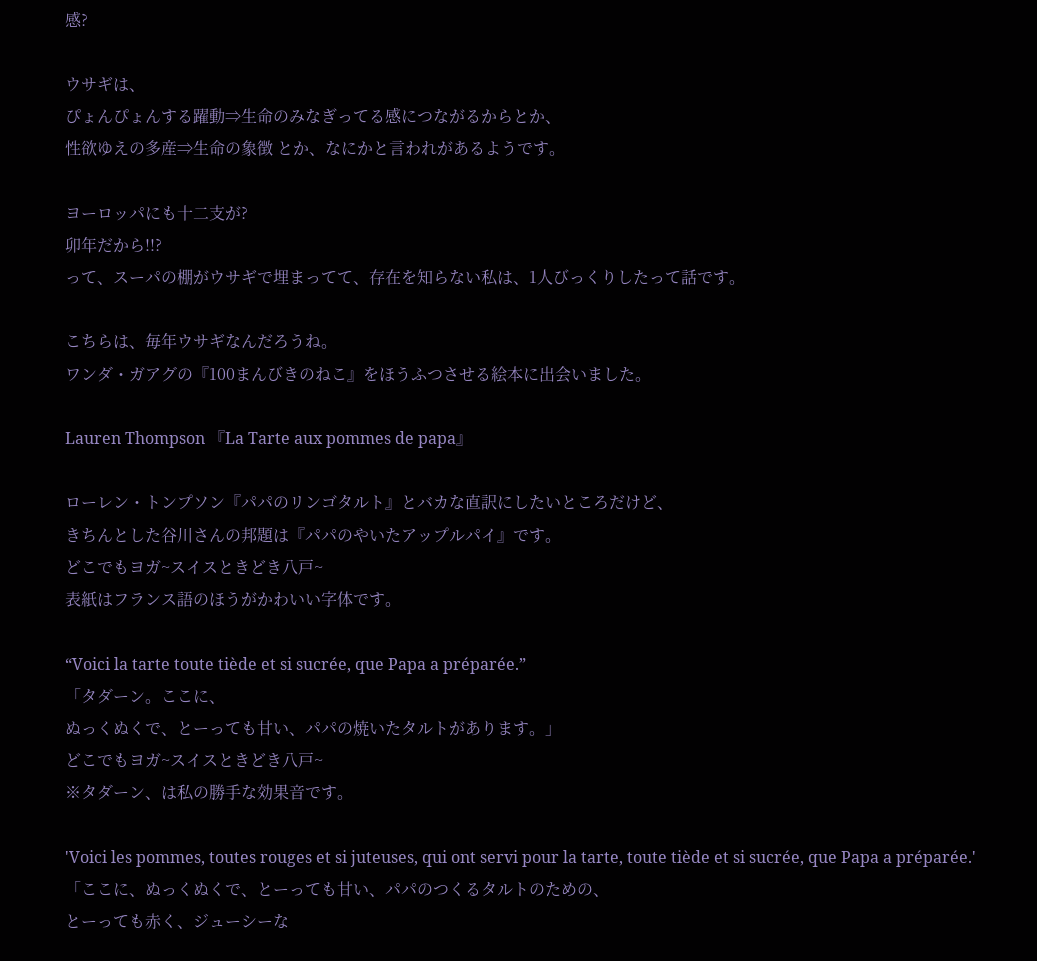感?

ウサギは、
ぴょんぴょんする躍動⇒生命のみなぎってる感につながるからとか、
性欲ゆえの多産⇒生命の象徴 とか、なにかと言われがあるようです。

ヨーロッパにも十二支が?
卯年だから!!?
って、スーパの棚がウサギで埋まってて、存在を知らない私は、1人びっくりしたって話です。

こちらは、毎年ウサギなんだろうね。
ワンダ・ガアグの『100まんびきのねこ』をほうふつさせる絵本に出会いました。

Lauren Thompson 『La Tarte aux pommes de papa』

ローレン・トンプソン『パパのリンゴタルト』とバカな直訳にしたいところだけど、
きちんとした谷川さんの邦題は『パパのやいたアップルパイ』です。
どこでもヨガ~スイスときどき八戸~
表紙はフランス語のほうがかわいい字体です。

“Voici la tarte toute tiède et si sucrée, que Papa a préparée.”
「タダーン。ここに、
ぬっくぬくで、とーっても甘い、パパの焼いたタルトがあります。」
どこでもヨガ~スイスときどき八戸~
※タダーン、は私の勝手な効果音です。

'Voici les pommes, toutes rouges et si juteuses, qui ont servi pour la tarte, toute tiède et si sucrée, que Papa a préparée.'
「ここに、ぬっくぬくで、とーっても甘い、パパのつくるタルトのための、
とーっても赤く、ジューシーな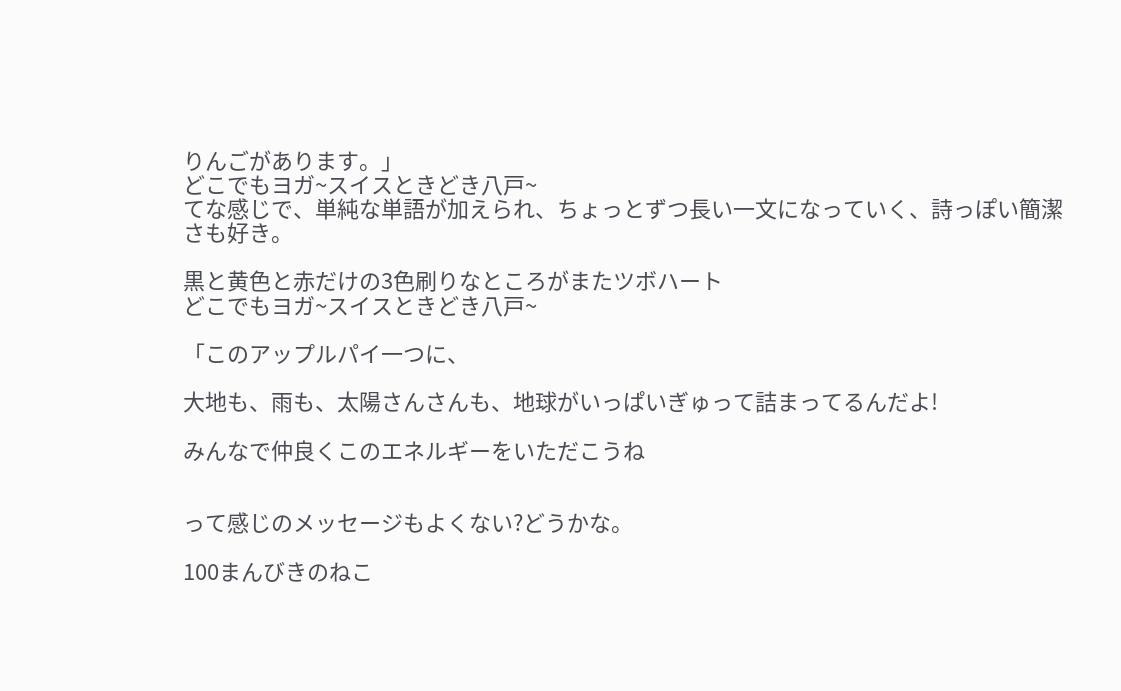りんごがあります。」
どこでもヨガ~スイスときどき八戸~
てな感じで、単純な単語が加えられ、ちょっとずつ長い一文になっていく、詩っぽい簡潔さも好き。

黒と黄色と赤だけの3色刷りなところがまたツボハート
どこでもヨガ~スイスときどき八戸~

「このアップルパイ一つに、

大地も、雨も、太陽さんさんも、地球がいっぱいぎゅって詰まってるんだよ!

みんなで仲良くこのエネルギーをいただこうね


って感じのメッセージもよくない?どうかな。

100まんびきのねこ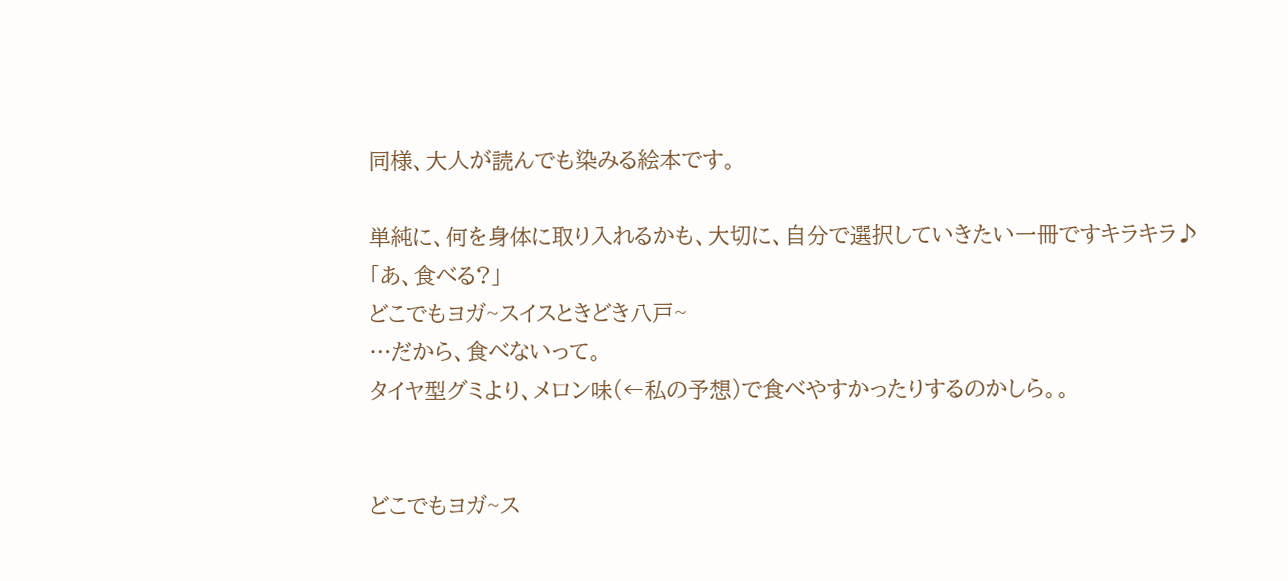同様、大人が読んでも染みる絵本です。

単純に、何を身体に取り入れるかも、大切に、自分で選択していきたい一冊ですキラキラ♪
「あ、食べる?」
どこでもヨガ~スイスときどき八戸~
…だから、食べないって。
タイヤ型グミより、メロン味(←私の予想)で食べやすかったりするのかしら。。


どこでもヨガ~ス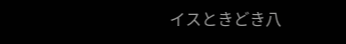イスときどき八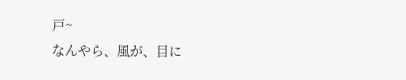戸~
なんやら、風が、目に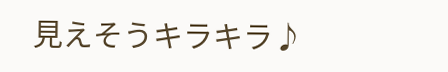見えそうキラキラ♪